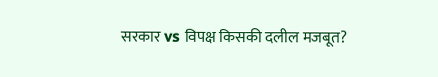सरकार vs विपक्ष किसकी दलील मजबूत?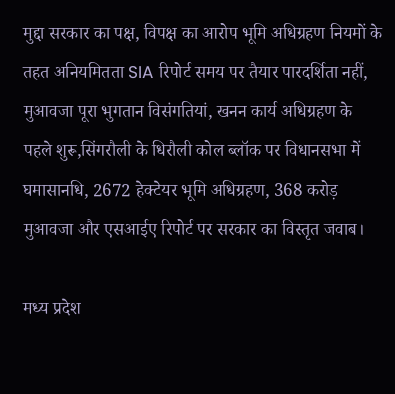मुद्दा सरकार का पक्ष, विपक्ष का आरोप भूमि अधिग्रहण नियमों के तहत अनियमितता SIA रिपोर्ट समय पर तैयार पारदर्शिता नहीं, मुआवजा पूरा भुगतान विसंगतियां, खनन कार्य अधिग्रहण के पहले शुरू,सिंगरौली के धिरौली कोल ब्लॉक पर विधानसभा में घमासानधि, 2672 हेक्टेयर भूमि अधिग्रहण, 368 करोड़ मुआवजा और एसआईए रिपोर्ट पर सरकार का विस्तृत जवाब।

मध्य प्रदेश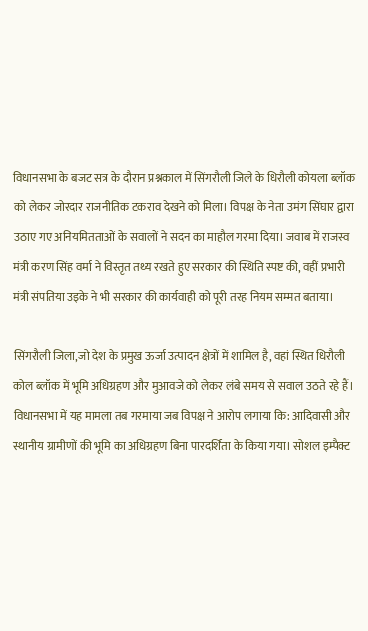विधानसभा के बजट सत्र के दौरान प्रश्नकाल में सिंगरौली जिले के धिरौली कोयला ब्लॉक को लेकर जोरदार राजनीतिक टकराव देखने को मिला। विपक्ष के नेता उमंग सिंघार द्वारा उठाए गए अनियमितताओं के सवालों ने सदन का माहौल गरमा दिया। जवाब में राजस्व मंत्री करण सिंह वर्मा ने विस्तृत तथ्य रखते हुए सरकार की स्थिति स्पष्ट की, वहीं प्रभारी मंत्री संपतिया उइके ने भी सरकार की कार्यवाही को पूरी तरह नियम सम्मत बताया।

सिंगरौली जिला,जो देश के प्रमुख ऊर्जा उत्पादन क्षेत्रों में शामिल है, वहां स्थित धिरौली कोल ब्लॉक में भूमि अधिग्रहण और मुआवजे को लेकर लंबे समय से सवाल उठते रहे हैं। विधानसभा में यह मामला तब गरमाया जब विपक्ष ने आरोप लगाया कि: आदिवासी और स्थानीय ग्रामीणों की भूमि का अधिग्रहण बिना पारदर्शिता के किया गया। सोशल इम्पैक्ट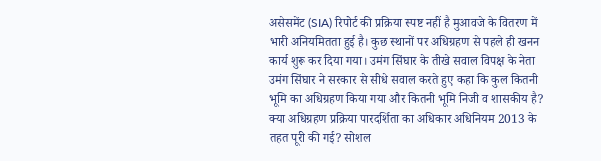असेसमेंट (SIA) रिपोर्ट की प्रक्रिया स्पष्ट नहीं है मुआवजे के वितरण में भारी अनियमितता हुई है। कुछ स्थानों पर अधिग्रहण से पहले ही खनन कार्य शुरू कर दिया गया। उमंग सिंघार के तीखे सवाल विपक्ष के नेता उमंग सिंघार ने सरकार से सीधे सवाल करते हुए कहा कि कुल कितनी भूमि का अधिग्रहण किया गया और कितनी भूमि निजी व शासकीय है? क्या अधिग्रहण प्रक्रिया पारदर्शिता का अधिकार अधिनियम 2013 के तहत पूरी की गई? सोशल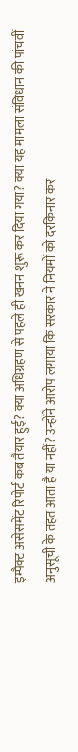इम्पैक्ट असेसमेंट रिपोर्ट कब तैयार हुई? क्या अधिग्रहण से पहले ही खनन शुरू कर दिया गया? क्या यह मामला संविधान की पांचवीं अनुसूची के तहत आता है या नहीं? उन्होंने आरोप लगाया कि सरकार ने नियमों को दरकिनार कर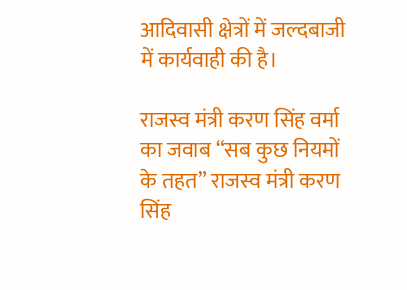आदिवासी क्षेत्रों में जल्दबाजी में कार्यवाही की है।

राजस्व मंत्री करण सिंह वर्मा का जवाब “सब कुछ नियमों के तहत” राजस्व मंत्री करण सिंह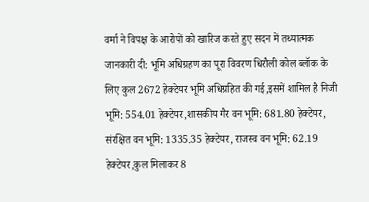वर्मा ने विपक्ष के आरोपों को खारिज करते हुए सदन में तथ्यात्मक जानकारी दी: भूमि अधिग्रहण का पूरा विवरण धिरौली कोल ब्लॉक के लिए कुल 2672 हेक्टेयर भूमि अधिग्रहित की गई,इसमें शामिल है निजी भूमि: 554.01 हेक्टेयर,शासकीय गैर वन भूमि: 681.80 हेक्टेयर,
संरक्षित वन भूमि: 1335.35 हेक्टेयर, राजस्व वन भूमि: 62.19 हेक्टेयर,कुल मिलाकर 8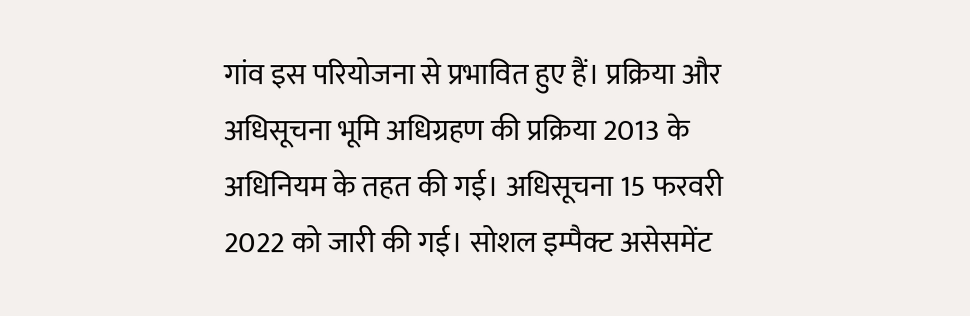गांव इस परियोजना से प्रभावित हुए हैं। प्रक्रिया और अधिसूचना भूमि अधिग्रहण की प्रक्रिया 2013 के अधिनियम के तहत की गई। अधिसूचना 15 फरवरी 2022 को जारी की गई। सोशल इम्पैक्ट असेसमेंट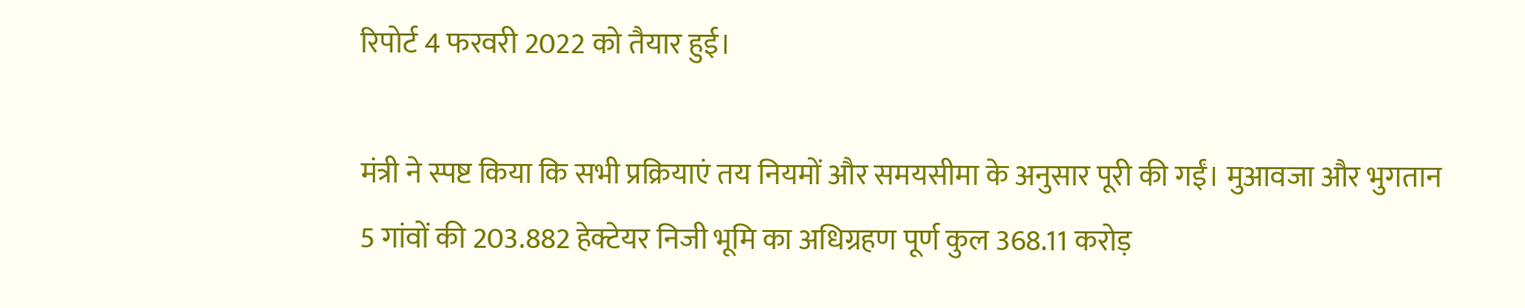रिपोर्ट 4 फरवरी 2022 को तैयार हुई।

मंत्री ने स्पष्ट किया कि सभी प्रक्रियाएं तय नियमों और समयसीमा के अनुसार पूरी की गईं। मुआवजा और भुगतान
5 गांवों की 203.882 हेक्टेयर निजी भूमि का अधिग्रहण पूर्ण कुल 368.11 करोड़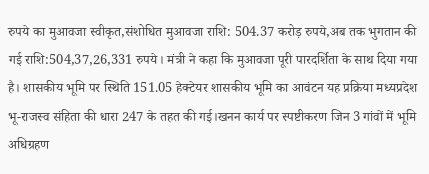रुपये का मुआवजा स्वीकृत,संशोधित मुआवजा राशि: 504.37 करोड़ रुपये,अब तक भुगतान की गई राशि:504,37,26,331 रुपये। मंत्री ने कहा कि मुआवजा पूरी पारदर्शिता के साथ दिया गया है। शासकीय भूमि पर स्थिति 151.05 हेक्टेयर शासकीय भूमि का आवंटन यह प्रक्रिया मध्यप्रदेश भू-राजस्व संहिता की धारा 247 के तहत की गई।खनन कार्य पर स्पष्टीकरण जिन 3 गांवों में भूमि अधिग्रहण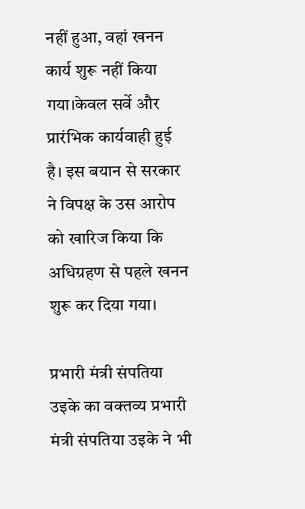नहीं हुआ, वहां खनन कार्य शुरू नहीं किया गया।केवल सर्वे और प्रारंभिक कार्यवाही हुई है। इस बयान से सरकार ने विपक्ष के उस आरोप को खारिज किया कि अधिग्रहण से पहले खनन शुरू कर दिया गया।

प्रभारी मंत्री संपतिया उइके का वक्तव्य प्रभारी मंत्री संपतिया उइके ने भी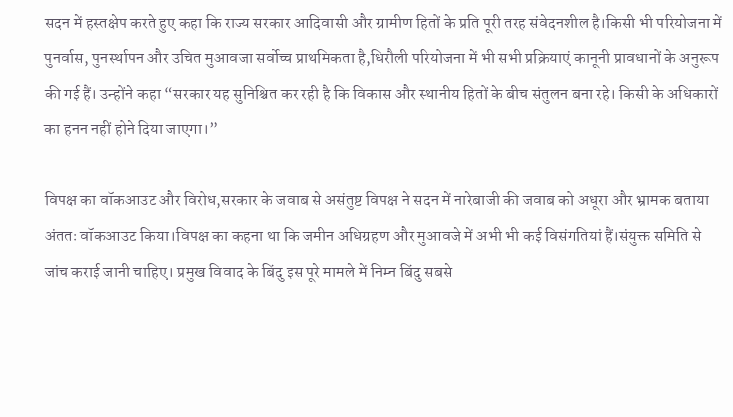सदन में हस्तक्षेप करते हुए कहा कि राज्य सरकार आदिवासी और ग्रामीण हितों के प्रति पूरी तरह संवेदनशील है।किसी भी परियोजना में पुनर्वास, पुनर्स्थापन और उचित मुआवजा सर्वोच्च प्राथमिकता है,धिरौली परियोजना में भी सभी प्रक्रियाएं कानूनी प्रावधानों के अनुरूप की गई हैं। उन्होंने कहा “सरकार यह सुनिश्चित कर रही है कि विकास और स्थानीय हितों के बीच संतुलन बना रहे। किसी के अधिकारों का हनन नहीं होने दिया जाएगा।”

विपक्ष का वॉकआउट और विरोध,सरकार के जवाब से असंतुष्ट विपक्ष ने सदन में नारेबाजी की जवाब को अधूरा और भ्रामक बताया अंततः वॉकआउट किया।विपक्ष का कहना था कि जमीन अधिग्रहण और मुआवजे में अभी भी कई विसंगतियां हैं।संयुक्त समिति से जांच कराई जानी चाहिए। प्रमुख विवाद के बिंदु इस पूरे मामले में निम्न बिंदु सबसे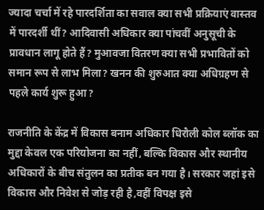ज्यादा चर्चा में रहे पारदर्शिता का सवाल क्या सभी प्रक्रियाएं वास्तव में पारदर्शी थीं? आदिवासी अधिकार क्या पांचवीं अनुसूची के प्रावधान लागू होते हैं? मुआवजा वितरण क्या सभी प्रभावितों को समान रूप से लाभ मिला? खनन की शुरुआत क्या अधिग्रहण से पहले कार्य शुरू हुआ?

राजनीति के केंद्र में विकास बनाम अधिकार धिरौली कोल ब्लॉक का मुद्दा केवल एक परियोजना का नहीं, बल्कि विकास और स्थानीय अधिकारों के बीच संतुलन का प्रतीक बन गया है। सरकार जहां इसे विकास और निवेश से जोड़ रही है,वहीं विपक्ष इसे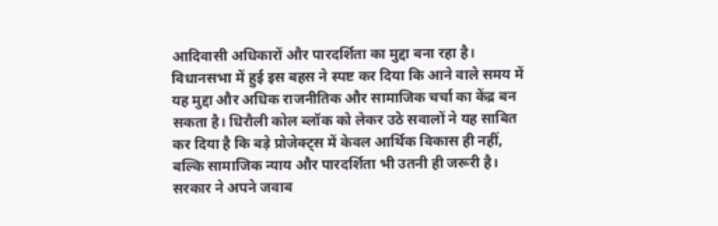आदिवासी अधिकारों और पारदर्शिता का मुद्दा बना रहा है। विधानसभा में हुई इस बहस ने स्पष्ट कर दिया कि आने वाले समय में यह मुद्दा और अधिक राजनीतिक और सामाजिक चर्चा का केंद्र बन सकता है। धिरौली कोल ब्लॉक को लेकर उठे सवालों ने यह साबित कर दिया है कि बड़े प्रोजेक्ट्स में केवल आर्थिक विकास ही नहीं, बल्कि सामाजिक न्याय और पारदर्शिता भी उतनी ही जरूरी है। सरकार ने अपने जवाब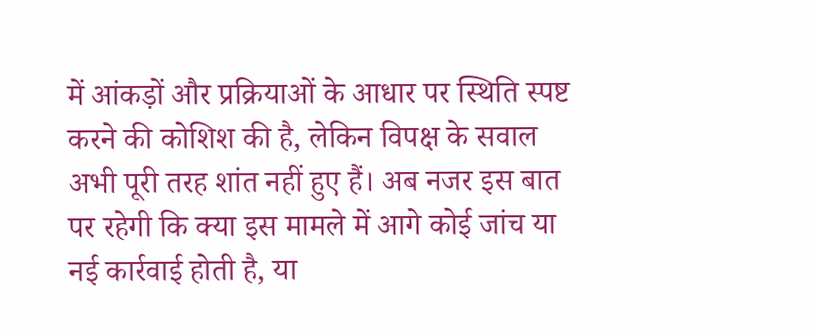में आंकड़ों और प्रक्रियाओं के आधार पर स्थिति स्पष्ट करने की कोशिश की है, लेकिन विपक्ष के सवाल अभी पूरी तरह शांत नहीं हुए हैं। अब नजर इस बात पर रहेगी कि क्या इस मामले में आगे कोई जांच या नई कार्रवाई होती है, या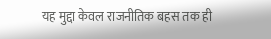यह मुद्दा केवल राजनीतिक बहस तक ही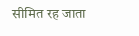सीमित रह जाता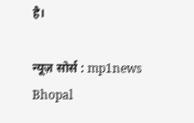है।

न्यूज़ सोर्स : mp1news Bhopal